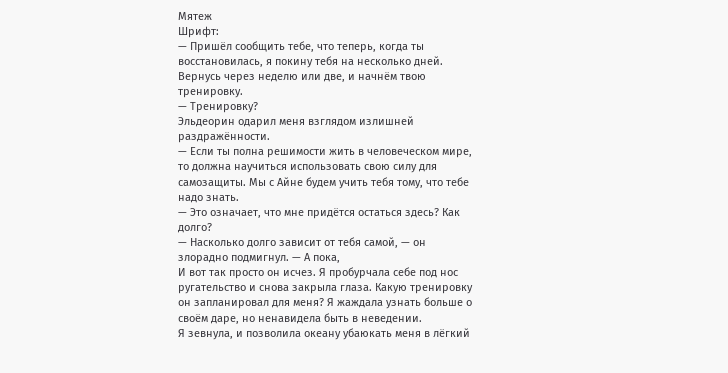Мятеж
Шрифт:
— Пришёл сообщить тебе, что теперь, когда ты восстановилась, я покину тебя на несколько дней. Вернусь через неделю или две, и начнём твою тренировку.
— Тренировку?
Эльдеорин одарил меня взглядом излишней раздражённости.
— Если ты полна решимости жить в человеческом мире, то должна научиться использовать свою силу для самозащиты. Мы с Айне будем учить тебя тому, что тебе надо знать.
— Это означает, что мне придётся остаться здесь? Как долго?
— Насколько долго зависит от тебя самой, — он злорадно подмигнул. — А пока,
И вот так просто он исчез. Я пробурчала себе под нос ругательство и снова закрыла глаза. Какую тренировку он запланировал для меня? Я жаждала узнать больше о своём даре, но ненавидела быть в неведении.
Я зевнула, и позволила океану убаюкать меня в лёгкий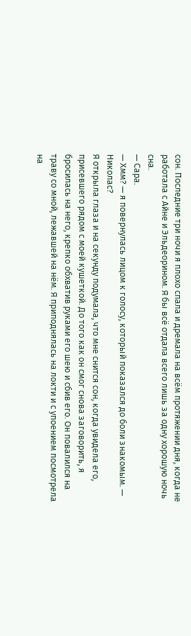сон. Последние три ночи я плохо спала и дремала на всём протяжении дня, когда не работала с Айне и Эльдеорином. Я бы всё отдала всего лишь за одну хорошую ночь сна.
— Сара.
— Хмм? — я повернулась лицом к голосу, который показался до боли знакомым. — Николас?
Я открыла глаза и на секунду подумала, что мне снится сон, когда увидела его, присевшего рядом с моей кушеткой. До того как он смог снова заговорить, я бросилась на него, крепко обхватив руками его шею и сбив его. Он повалился на траву со мной, лежавшей на нём. Я приподнялась на локти и с упоением посмотрела на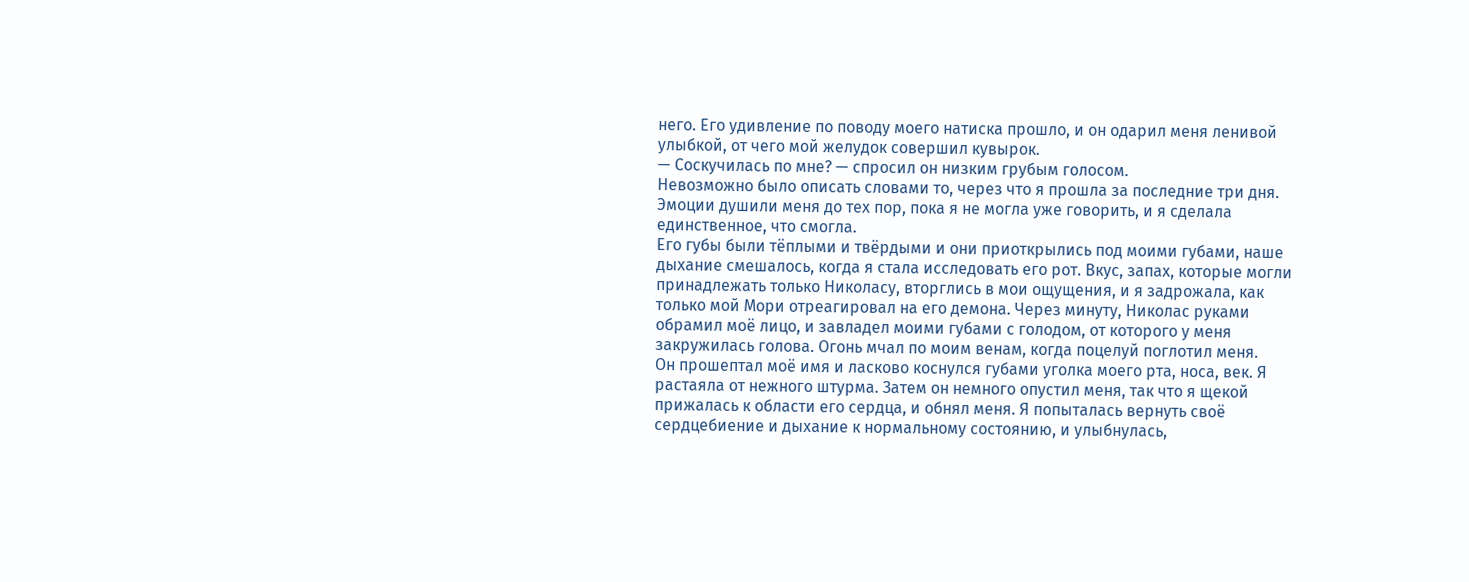него. Его удивление по поводу моего натиска прошло, и он одарил меня ленивой улыбкой, от чего мой желудок совершил кувырок.
— Соскучилась по мне? — спросил он низким грубым голосом.
Невозможно было описать словами то, через что я прошла за последние три дня. Эмоции душили меня до тех пор, пока я не могла уже говорить, и я сделала единственное, что смогла.
Его губы были тёплыми и твёрдыми и они приоткрылись под моими губами, наше дыхание смешалось, когда я стала исследовать его рот. Вкус, запах, которые могли принадлежать только Николасу, вторглись в мои ощущения, и я задрожала, как только мой Мори отреагировал на его демона. Через минуту, Николас руками обрамил моё лицо, и завладел моими губами с голодом, от которого у меня закружилась голова. Огонь мчал по моим венам, когда поцелуй поглотил меня.
Он прошептал моё имя и ласково коснулся губами уголка моего рта, носа, век. Я растаяла от нежного штурма. Затем он немного опустил меня, так что я щекой прижалась к области его сердца, и обнял меня. Я попыталась вернуть своё сердцебиение и дыхание к нормальному состоянию, и улыбнулась,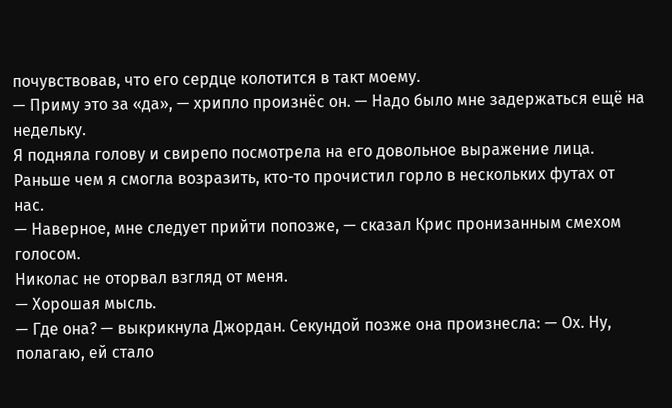почувствовав, что его сердце колотится в такт моему.
— Приму это за «да», — хрипло произнёс он. — Надо было мне задержаться ещё на недельку.
Я подняла голову и свирепо посмотрела на его довольное выражение лица. Раньше чем я смогла возразить, кто-то прочистил горло в нескольких футах от нас.
— Наверное, мне следует прийти попозже, — сказал Крис пронизанным смехом голосом.
Николас не оторвал взгляд от меня.
— Хорошая мысль.
— Где она? — выкрикнула Джордан. Секундой позже она произнесла: — Ох. Ну, полагаю, ей стало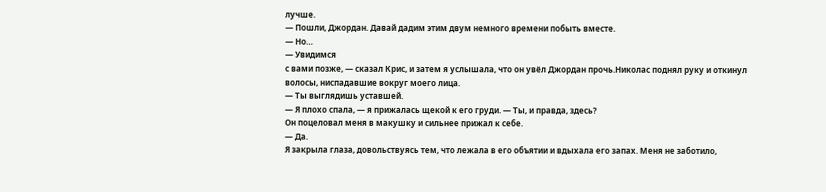лучше.
— Пошли, Джордан. Давай дадим этим двум немного времени побыть вместе.
— Но…
— Увидимся
с вами позже, — сказал Крис, и затем я услышала, что он увёл Джордан прочь.Николас поднял руку и откинул волосы, ниспадавшие вокруг моего лица.
— Ты выглядишь уставшей.
— Я плохо спала, — я прижалась щекой к его груди. — Ты, и правда, здесь?
Он поцеловал меня в макушку и сильнее прижал к себе.
— Да.
Я закрыла глаза, довольствуясь тем, что лежала в его объятии и вдыхала его запах. Меня не заботило,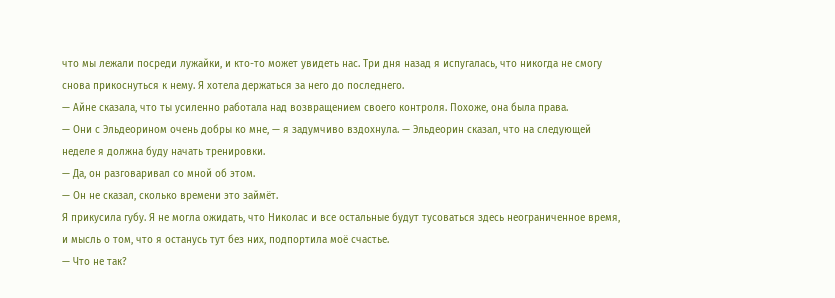что мы лежали посреди лужайки, и кто-то может увидеть нас. Три дня назад я испугалась, что никогда не смогу снова прикоснуться к нему. Я хотела держаться за него до последнего.
— Айне сказала, что ты усиленно работала над возвращением своего контроля. Похоже, она была права.
— Они с Эльдеорином очень добры ко мне, — я задумчиво вздохнула. — Эльдеорин сказал, что на следующей неделе я должна буду начать тренировки.
— Да, он разговаривал со мной об этом.
— Он не сказал, сколько времени это займёт.
Я прикусила губу. Я не могла ожидать, что Николас и все остальные будут тусоваться здесь неограниченное время, и мысль о том, что я останусь тут без них, подпортила моё счастье.
— Что не так?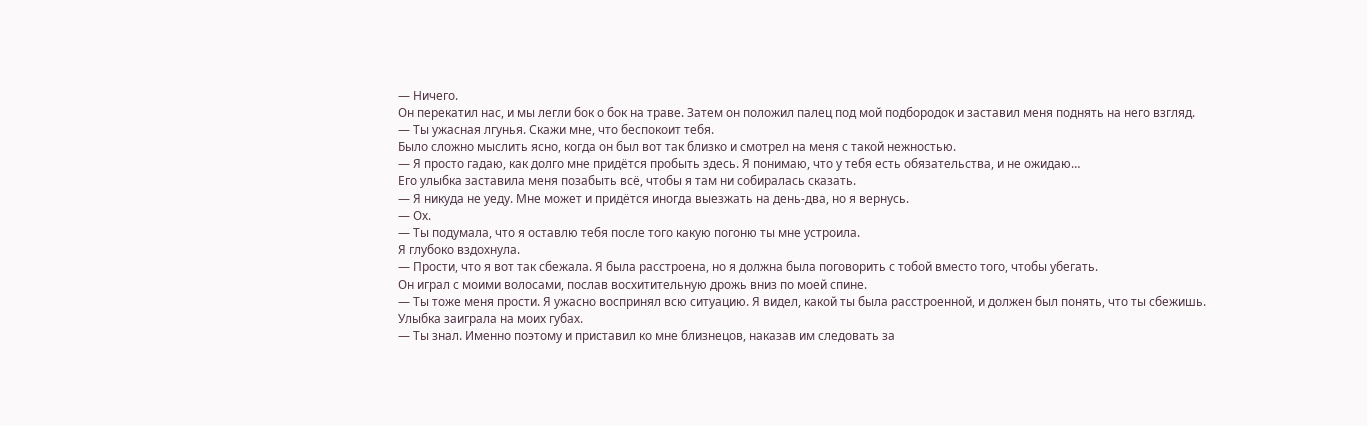— Ничего.
Он перекатил нас, и мы легли бок о бок на траве. Затем он положил палец под мой подбородок и заставил меня поднять на него взгляд.
— Ты ужасная лгунья. Скажи мне, что беспокоит тебя.
Было сложно мыслить ясно, когда он был вот так близко и смотрел на меня с такой нежностью.
— Я просто гадаю, как долго мне придётся пробыть здесь. Я понимаю, что у тебя есть обязательства, и не ожидаю…
Его улыбка заставила меня позабыть всё, чтобы я там ни собиралась сказать.
— Я никуда не уеду. Мне может и придётся иногда выезжать на день-два, но я вернусь.
— Ох.
— Ты подумала, что я оставлю тебя после того какую погоню ты мне устроила.
Я глубоко вздохнула.
— Прости, что я вот так сбежала. Я была расстроена, но я должна была поговорить с тобой вместо того, чтобы убегать.
Он играл с моими волосами, послав восхитительную дрожь вниз по моей спине.
— Ты тоже меня прости. Я ужасно воспринял всю ситуацию. Я видел, какой ты была расстроенной, и должен был понять, что ты сбежишь.
Улыбка заиграла на моих губах.
— Ты знал. Именно поэтому и приставил ко мне близнецов, наказав им следовать за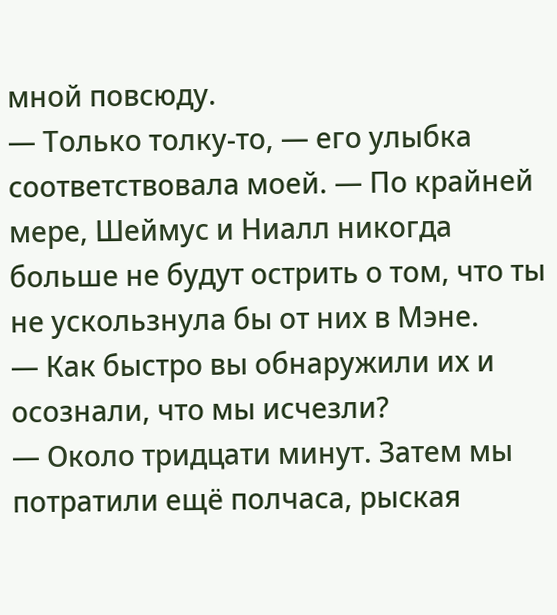мной повсюду.
— Только толку-то, — его улыбка соответствовала моей. — По крайней мере, Шеймус и Ниалл никогда больше не будут острить о том, что ты не ускользнула бы от них в Мэне.
— Как быстро вы обнаружили их и осознали, что мы исчезли?
— Около тридцати минут. Затем мы потратили ещё полчаса, рыская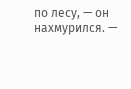по лесу, — он нахмурился. —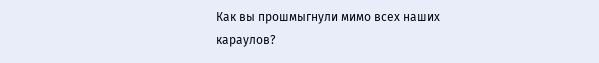Как вы прошмыгнули мимо всех наших караулов?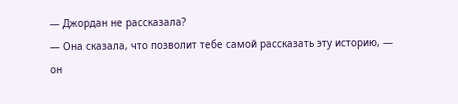— Джордан не рассказала?
— Она сказала, что позволит тебе самой рассказать эту историю, — он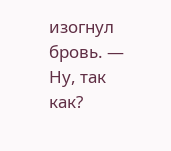изогнул бровь. — Ну, так как?